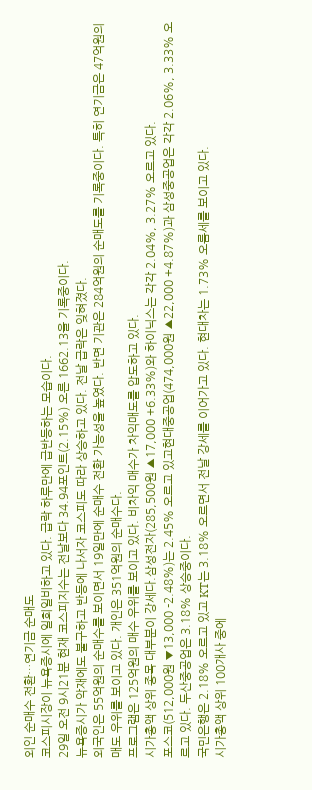외인 순매수 전환…연기금 순매도
코스피시장이 뉴욕증시에 일희일비하고 있다. 급락 하루만에 급반등하는 모습이다.
29일 오전 9시21분 현재 코스피지수는 전날보다 34.94포인트(2.15%) 오른 1662.13을 기록중이다.
뉴욕증시가 악재에도 불구하고 반등에 나서자 코스피도 따라 상승하고 있다. 전날 급락은 잊혀졌다.
외국인은 55억원의 순매수를 보이면서 19일만에 순매수 전환 가능성을 높였다. 반면 기관은 284억원의 순매도를 기록중이다. 특히 연기금은 47억원의 매도 우위를 보이고 있다. 개인은 351억원의 순매수다.
프로그램은 125억원의 매수 우위를 보이고 있다. 비차익 매수가 차익매도를 압도하고 있다.
시가총액 상위 종목 대부분이 강세다.삼성전자(285,500원 ▲17,000 +6.33%)와 하이닉스는 각각 2.04%, 3.27% 오르고 있다.
포스코(512,000원 ▼13,000 -2.48%)는 2.45% 오르고 있고현대중공업(474,000원 ▲22,000 +4.87%)과 삼성중공업은 각각 2.06%, 3.33% 오르고 있다. 두산중공업은 3.18% 상승중이다.
국민은행은 2.18% 오르고 있고 KT는 3.18% 오르면서 전날 강세를 이어가고 있다. 현대차는 1.73% 오름세를 보이고 있다.
시가총액 상위 100개사 중에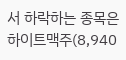서 하락하는 종목은하이트맥주(8,940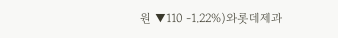원 ▼110 -1.22%)와롯데제과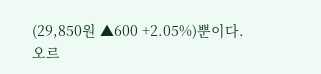(29,850원 ▲600 +2.05%)뿐이다.
오르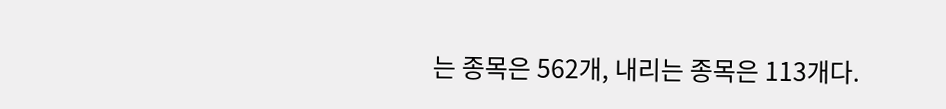는 종목은 562개, 내리는 종목은 113개다.